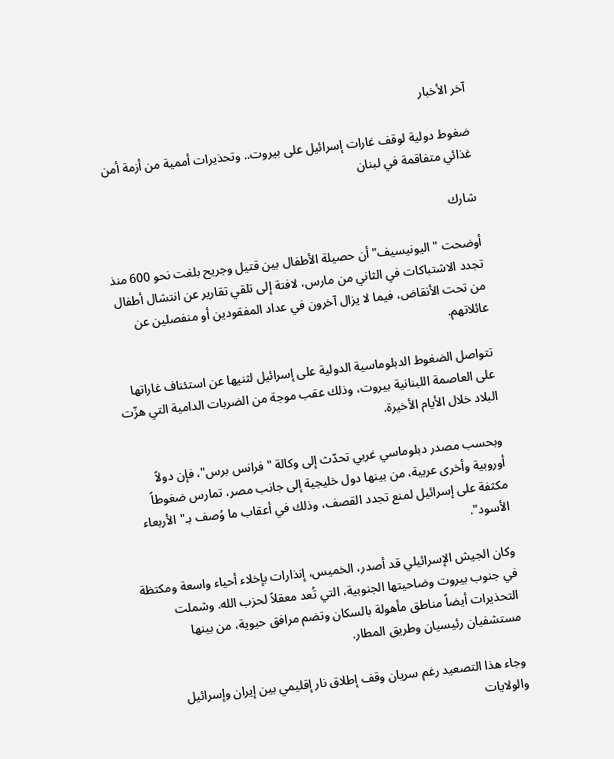آخر الأخبار

ضغوط دولية لوقف غارات إسرائيل على بيروت.. وتحذيرات أممية من أزمة أمن غذائي متفاقمة في لبنان

شارك

أوضحت "اليونيسيف" أن حصيلة الأطفال بين قتيل وجريح بلغت نحو 600 منذ تجدد الاشتباكات في الثاني من مارس، لافتة إلى تلقي تقارير عن انتشال أطفال من تحت الأنقاض، فيما لا يزال آخرون في عداد المفقودين أو منفصلين عن عائلاتهم.

تتواصل الضغوط الدبلوماسية الدولية على إسرائيل لثنيها عن استئناف غاراتها على العاصمة اللبنانية بيروت، وذلك عقب موجة من الضربات الدامية التي هزّت البلاد خلال الأيام الأخيرة.

وبحسب مصدر دبلوماسي غربي تحدّث إلى وكالة "فرانس برس"، فإن دولاً أوروبية وأخرى عربية، من بينها دول خليجية إلى جانب مصر، تمارس ضغوطاً مكثفة على إسرائيل لمنع تجدد القصف، وذلك في أعقاب ما وُصف بـ"الأربعاء الأسود".

وكان الجيش الإسرائيلي قد أصدر، الخميس، إنذارات بإخلاء أحياء واسعة ومكتظة في جنوب بيروت وضاحيتها الجنوبية، التي تُعد معقلاً لحزب الله. وشملت التحذيرات أيضاً مناطق مأهولة بالسكان وتضم مرافق حيوية، من بينها مستشفيان رئيسيان وطريق المطار.

وجاء هذا التصعيد رغم سريان وقف إطلاق نار إقليمي بين إيران وإسرائيل والولايات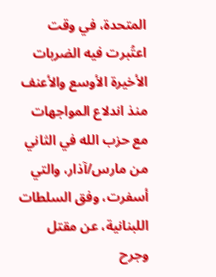المتحدة، في وقت اعتُبرت فيه الضربات الأخيرة الأوسع والأعنف منذ اندلاع المواجهات مع حزب الله في الثاني من مارس/آذار، والتي أسفرت، وفق السلطات اللبنانية، عن مقتل وجرح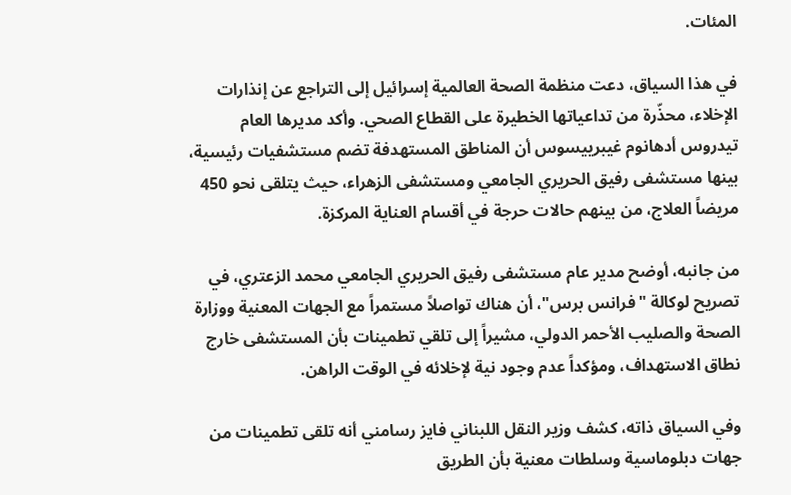المئات.

في هذا السياق، دعت منظمة الصحة العالمية إسرائيل إلى التراجع عن إنذارات الإخلاء، محذّرة من تداعياتها الخطيرة على القطاع الصحي. وأكد مديرها العام تيدروس أدهانوم غيبرييسوس أن المناطق المستهدفة تضم مستشفيات رئيسية، بينها مستشفى رفيق الحريري الجامعي ومستشفى الزهراء، حيث يتلقى نحو 450 مريضاً العلاج، من بينهم حالات حرجة في أقسام العناية المركزة.

من جانبه، أوضح مدير عام مستشفى رفيق الحريري الجامعي محمد الزعتري، في تصريح لوكالة "فرانس برس"، أن هناك تواصلاً مستمراً مع الجهات المعنية ووزارة الصحة والصليب الأحمر الدولي، مشيراً إلى تلقي تطمينات بأن المستشفى خارج نطاق الاستهداف، ومؤكداً عدم وجود نية لإخلائه في الوقت الراهن.

وفي السياق ذاته، كشف وزير النقل اللبناني فايز رسامني أنه تلقى تطمينات من جهات دبلوماسية وسلطات معنية بأن الطريق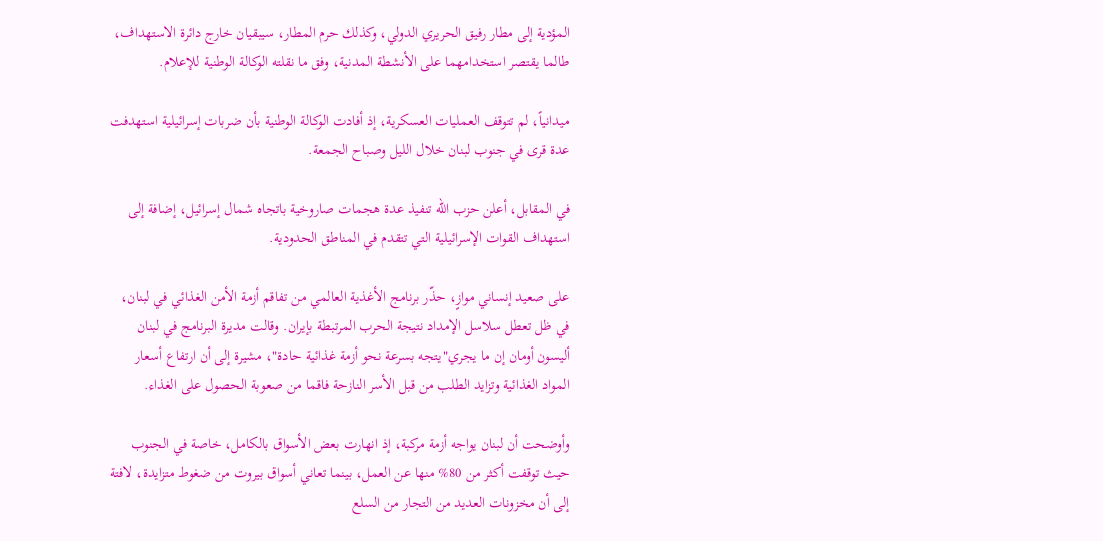المؤدية إلى مطار رفيق الحريري الدولي، وكذلك حرم المطار، سيبقيان خارج دائرة الاستهداف، طالما يقتصر استخدامهما على الأنشطة المدنية، وفق ما نقلته الوكالة الوطنية للإعلام.

ميدانياً، لم تتوقف العمليات العسكرية، إذ أفادت الوكالة الوطنية بأن ضربات إسرائيلية استهدفت عدة قرى في جنوب لبنان خلال الليل وصباح الجمعة.

في المقابل، أعلن حزب الله تنفيذ عدة هجمات صاروخية باتجاه شمال إسرائيل، إضافة إلى استهداف القوات الإسرائيلية التي تتقدم في المناطق الحدودية.

على صعيد إنساني موازٍ، حذّر برنامج الأغذية العالمي من تفاقم أزمة الأمن الغذائي في لبنان، في ظل تعطل سلاسل الإمداد نتيجة الحرب المرتبطة بإيران. وقالت مديرة البرنامج في لبنان أليسون أومان إن ما يجري"يتجه بسرعة نحو أزمة غذائية حادة"، مشيرة إلى أن ارتفاع أسعار المواد الغذائية وتزايد الطلب من قبل الأسر النازحة فاقما من صعوبة الحصول على الغذاء.

وأوضحت أن لبنان يواجه أزمة مركبة، إذ انهارت بعض الأسواق بالكامل، خاصة في الجنوب حيث توقفت أكثر من 80% منها عن العمل، بينما تعاني أسواق بيروت من ضغوط متزايدة، لافتة إلى أن مخزونات العديد من التجار من السلع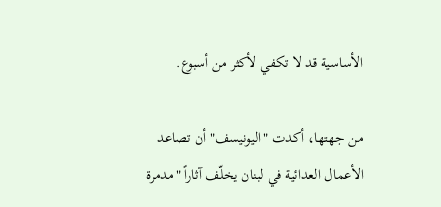الأساسية قد لا تكفي لأكثر من أسبوع.

من جهتها، أكدت "اليونيسف" أن تصاعد الأعمال العدائية في لبنان يخلّف آثاراً "مدمرة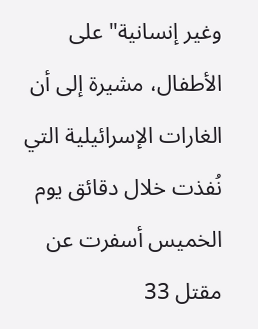وغير إنسانية" على الأطفال، مشيرة إلى أن الغارات الإسرائيلية التي نُفذت خلال دقائق يوم الخميس أسفرت عن مقتل 33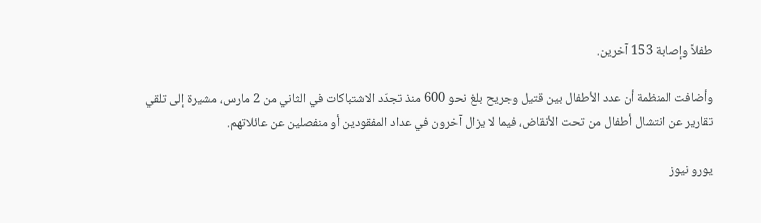طفلاً وإصابة 153 آخرين.

وأضافت المنظمة أن عدد الأطفال بين قتيل وجريح بلغ نحو 600 منذ تجدّد الاشتباكات في الثاني من 2 مارس، مشيرة إلى تلقي تقارير عن انتشال أطفال من تحت الأنقاض، فيما لا يزال آخرون في عداد المفقودين أو منفصلين عن عائلاتهم.

يورو نيوز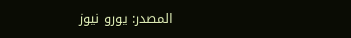المصدر: يورو نيوز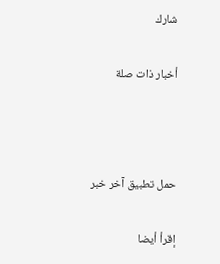شارك

أخبار ذات صلة



حمل تطبيق آخر خبر

إقرأ أيضا